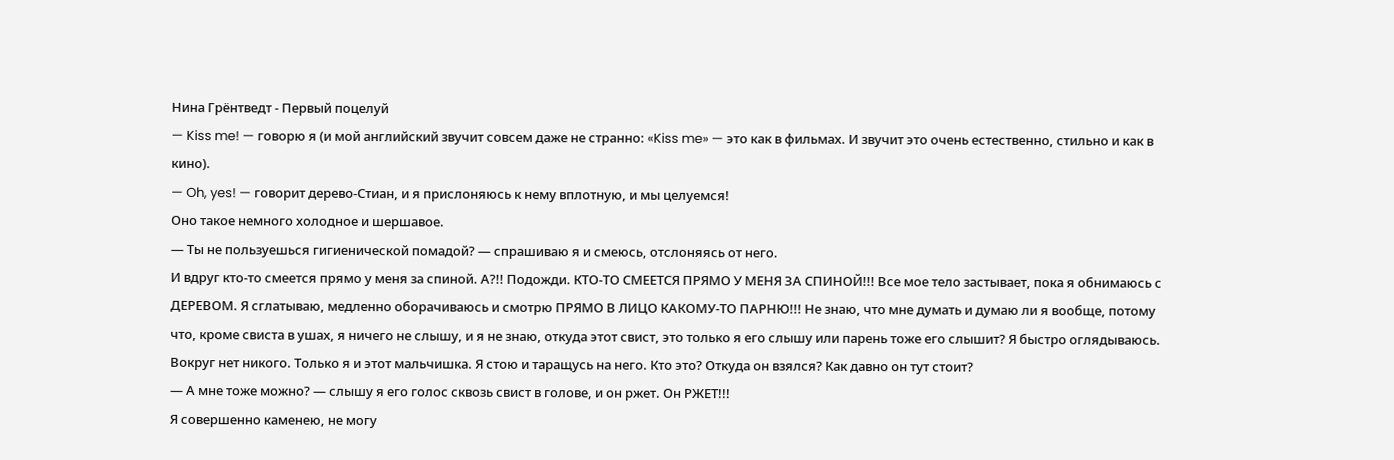Нина Грёнтведт - Первый поцелуй
— Kiss me! — говорю я (и мой английский звучит совсем даже не странно: «Kiss me» — это как в фильмах. И звучит это очень естественно, стильно и как в кино).
— Oh, yes! — говорит дерево-Стиан, и я прислоняюсь к нему вплотную, и мы целуемся!
Оно такое немного холодное и шершавое.
— Ты не пользуешься гигиенической помадой? — спрашиваю я и смеюсь, отслоняясь от него.
И вдруг кто-то смеется прямо у меня за спиной. А?!! Подожди. КТО-ТО СМЕЕТСЯ ПРЯМО У МЕНЯ ЗА СПИНОЙ!!! Все мое тело застывает, пока я обнимаюсь с ДЕРЕВОМ. Я сглатываю, медленно оборачиваюсь и смотрю ПРЯМО В ЛИЦО КАКОМУ-ТО ПАРНЮ!!! Не знаю, что мне думать и думаю ли я вообще, потому что, кроме свиста в ушах, я ничего не слышу, и я не знаю, откуда этот свист, это только я его слышу или парень тоже его слышит? Я быстро оглядываюсь. Вокруг нет никого. Только я и этот мальчишка. Я стою и таращусь на него. Кто это? Откуда он взялся? Как давно он тут стоит?
— А мне тоже можно? — слышу я его голос сквозь свист в голове, и он ржет. Он РЖЕТ!!!
Я совершенно каменею, не могу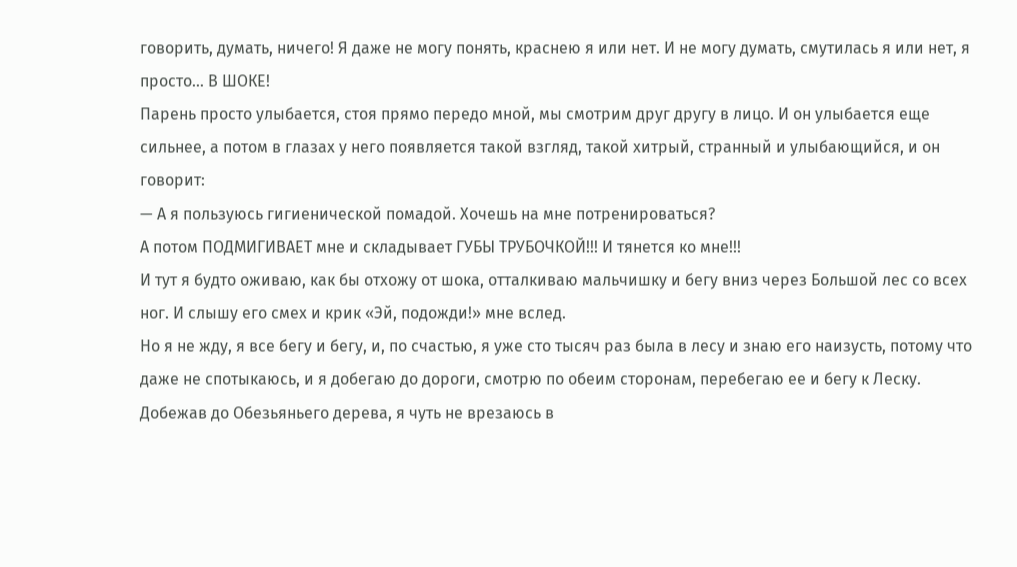говорить, думать, ничего! Я даже не могу понять, краснею я или нет. И не могу думать, смутилась я или нет, я просто… В ШОКЕ!
Парень просто улыбается, стоя прямо передо мной, мы смотрим друг другу в лицо. И он улыбается еще сильнее, а потом в глазах у него появляется такой взгляд, такой хитрый, странный и улыбающийся, и он говорит:
— А я пользуюсь гигиенической помадой. Хочешь на мне потренироваться?
А потом ПОДМИГИВАЕТ мне и складывает ГУБЫ ТРУБОЧКОЙ!!! И тянется ко мне!!!
И тут я будто оживаю, как бы отхожу от шока, отталкиваю мальчишку и бегу вниз через Большой лес со всех ног. И слышу его смех и крик «Эй, подожди!» мне вслед.
Но я не жду, я все бегу и бегу, и, по счастью, я уже сто тысяч раз была в лесу и знаю его наизусть, потому что даже не спотыкаюсь, и я добегаю до дороги, смотрю по обеим сторонам, перебегаю ее и бегу к Леску. Добежав до Обезьяньего дерева, я чуть не врезаюсь в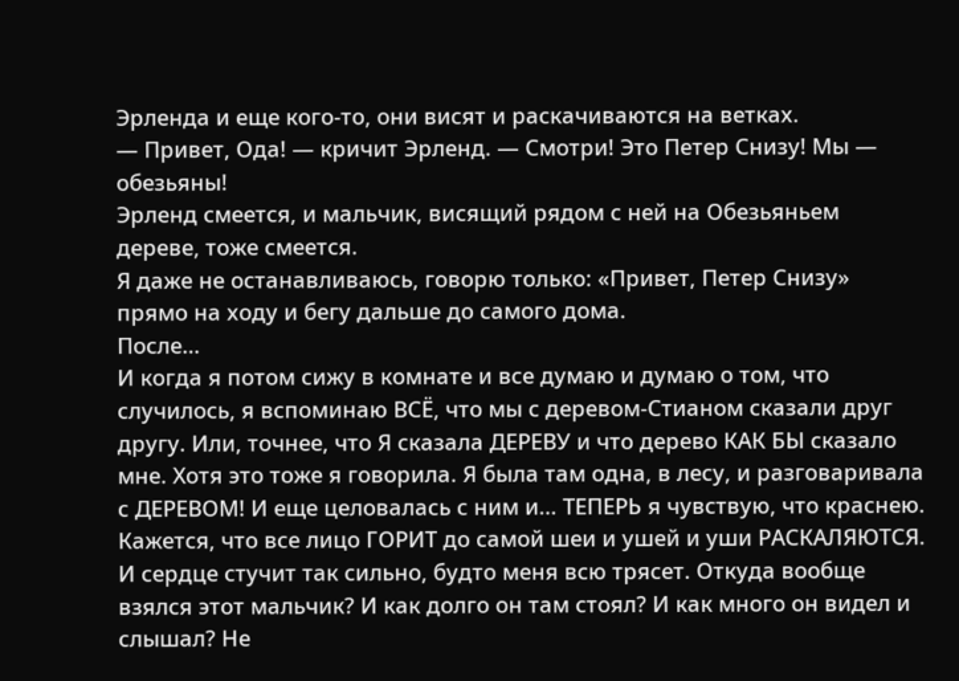Эрленда и еще кого-то, они висят и раскачиваются на ветках.
— Привет, Ода! — кричит Эрленд. — Смотри! Это Петер Снизу! Мы — обезьяны!
Эрленд смеется, и мальчик, висящий рядом с ней на Обезьяньем дереве, тоже смеется.
Я даже не останавливаюсь, говорю только: «Привет, Петер Снизу» прямо на ходу и бегу дальше до самого дома.
После…
И когда я потом сижу в комнате и все думаю и думаю о том, что случилось, я вспоминаю ВСЁ, что мы с деревом-Стианом сказали друг другу. Или, точнее, что Я сказала ДЕРЕВУ и что дерево КАК БЫ сказало мне. Хотя это тоже я говорила. Я была там одна, в лесу, и разговаривала с ДЕРЕВОМ! И еще целовалась с ним и… ТЕПЕРЬ я чувствую, что краснею. Кажется, что все лицо ГОРИТ до самой шеи и ушей и уши РАСКАЛЯЮТСЯ. И сердце стучит так сильно, будто меня всю трясет. Откуда вообще взялся этот мальчик? И как долго он там стоял? И как много он видел и слышал? Не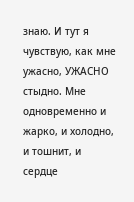знаю. И тут я чувствую, как мне ужасно, УЖАСНО стыдно. Мне одновременно и жарко, и холодно, и тошнит, и сердце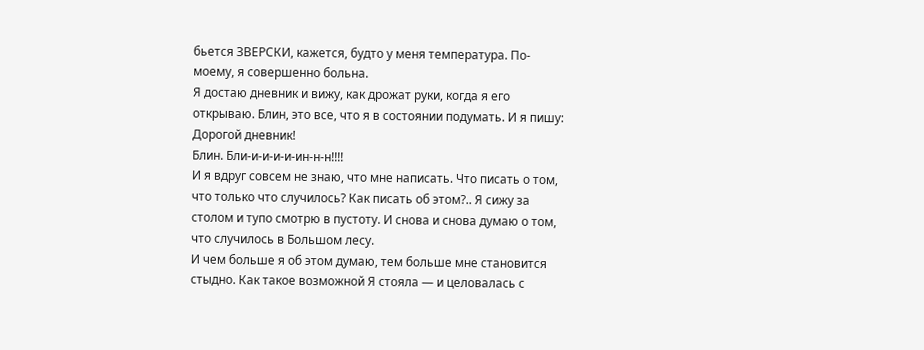бьется ЗВЕРСКИ, кажется, будто у меня температура. По-моему, я совершенно больна.
Я достаю дневник и вижу, как дрожат руки, когда я его открываю. Блин, это все, что я в состоянии подумать. И я пишу:
Дорогой дневник!
Блин. Бли-и-и-и-и-ин-н-н!!!!
И я вдруг совсем не знаю, что мне написать. Что писать о том, что только что случилось? Как писать об этом?.. Я сижу за столом и тупо смотрю в пустоту. И снова и снова думаю о том, что случилось в Большом лесу.
И чем больше я об этом думаю, тем больше мне становится стыдно. Как такое возможной Я стояла — и целовалась с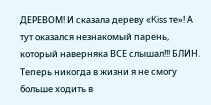ДЕРЕВОМ! И сказала дереву «Kiss те»! А тут оказался незнакомый парень, который наверняка ВСЕ слышал!!! БЛИН. Теперь никогда в жизни я не смогу больше ходить в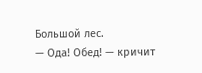Большой лес.
— Ода! Обед! — кричит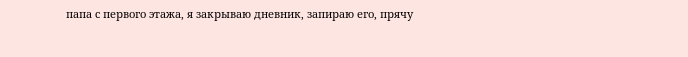папа с первого этажа, я закрываю дневник, запираю его, прячу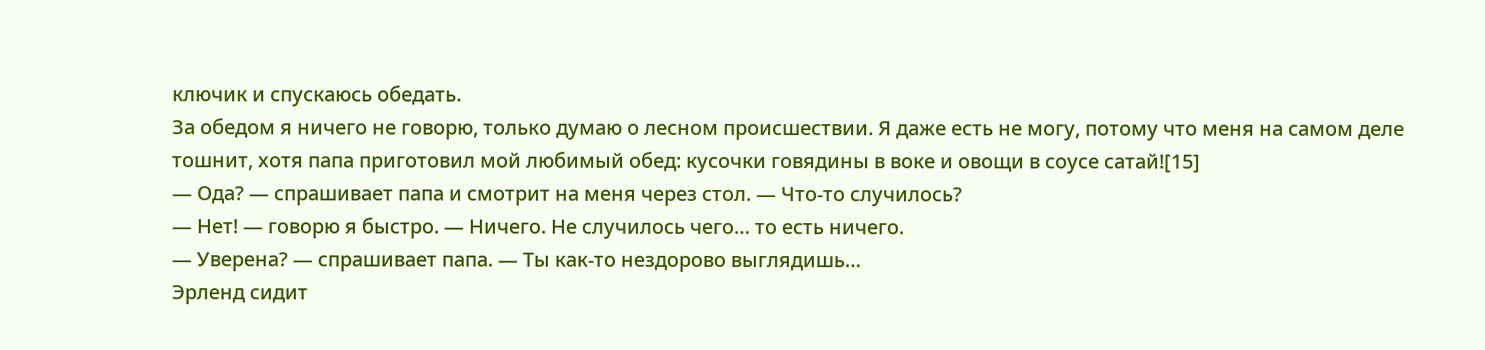ключик и спускаюсь обедать.
За обедом я ничего не говорю, только думаю о лесном происшествии. Я даже есть не могу, потому что меня на самом деле тошнит, хотя папа приготовил мой любимый обед: кусочки говядины в воке и овощи в соусе сатай![15]
— Ода? — спрашивает папа и смотрит на меня через стол. — Что-то случилось?
— Нет! — говорю я быстро. — Ничего. Не случилось чего… то есть ничего.
— Уверена? — спрашивает папа. — Ты как-то нездорово выглядишь…
Эрленд сидит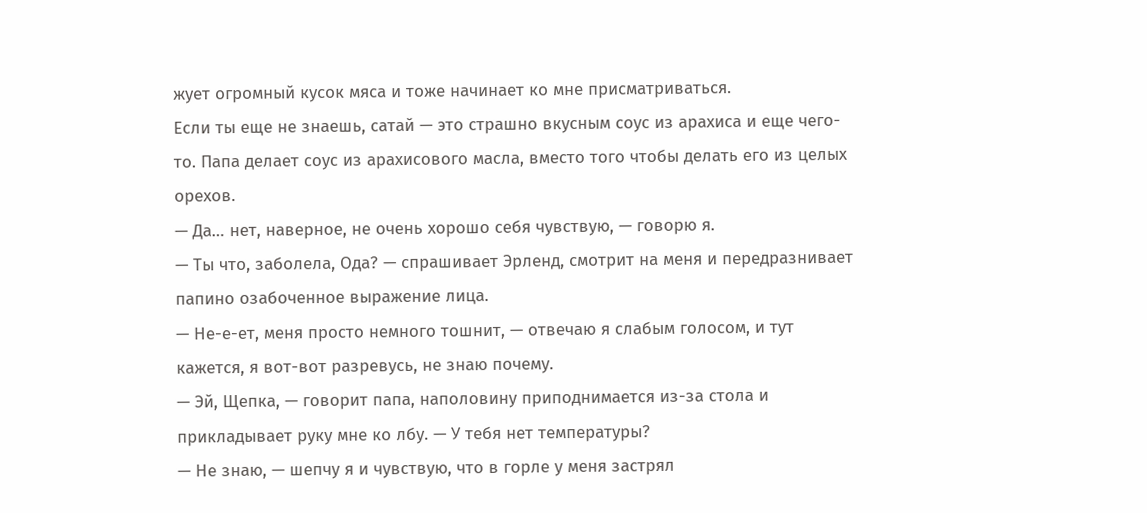жует огромный кусок мяса и тоже начинает ко мне присматриваться.
Если ты еще не знаешь, сатай — это страшно вкусным соус из арахиса и еще чего-то. Папа делает соус из арахисового масла, вместо того чтобы делать его из целых орехов.
— Да… нет, наверное, не очень хорошо себя чувствую, — говорю я.
— Ты что, заболела, Ода? — спрашивает Эрленд, смотрит на меня и передразнивает папино озабоченное выражение лица.
— Не-е-ет, меня просто немного тошнит, — отвечаю я слабым голосом, и тут кажется, я вот-вот разревусь, не знаю почему.
— Эй, Щепка, — говорит папа, наполовину приподнимается из-за стола и прикладывает руку мне ко лбу. — У тебя нет температуры?
— Не знаю, — шепчу я и чувствую, что в горле у меня застрял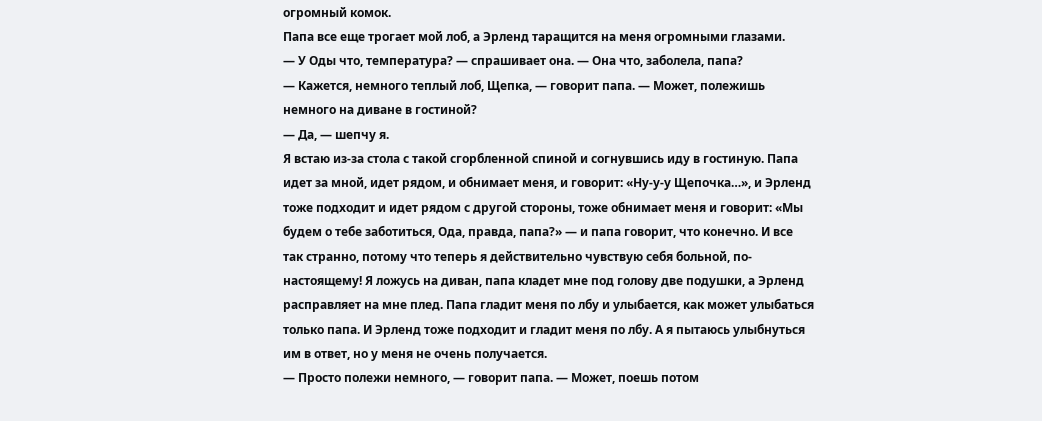огромный комок.
Папа все еще трогает мой лоб, а Эрленд таращится на меня огромными глазами.
— У Оды что, температура? — спрашивает она. — Она что, заболела, папа?
— Кажется, немного теплый лоб, Щепка, — говорит папа. — Может, полежишь немного на диване в гостиной?
— Да, — шепчу я.
Я встаю из-за стола с такой сгорбленной спиной и согнувшись иду в гостиную. Папа идет за мной, идет рядом, и обнимает меня, и говорит: «Ну-у-у Щепочка…», и Эрленд тоже подходит и идет рядом с другой стороны, тоже обнимает меня и говорит: «Мы будем о тебе заботиться, Ода, правда, папа?» — и папа говорит, что конечно. И все так странно, потому что теперь я действительно чувствую себя больной, по-настоящему! Я ложусь на диван, папа кладет мне под голову две подушки, а Эрленд расправляет на мне плед. Папа гладит меня по лбу и улыбается, как может улыбаться только папа. И Эрленд тоже подходит и гладит меня по лбу. А я пытаюсь улыбнуться им в ответ, но у меня не очень получается.
— Просто полежи немного, — говорит папа. — Может, поешь потом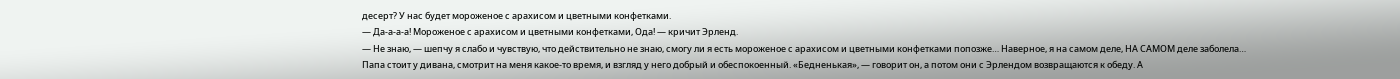десерт? У нас будет мороженое с арахисом и цветными конфетками.
— Да-а-а-а! Мороженое с арахисом и цветными конфетками, Ода! — кричит Эрленд.
— Не знаю, — шепчу я слабо и чувствую, что действительно не знаю, смогу ли я есть мороженое с арахисом и цветными конфетками попозже… Наверное, я на самом деле, НА САМОМ деле заболела…
Папа стоит у дивана, смотрит на меня какое-то время, и взгляд у него добрый и обеспокоенный. «Бедненькая», — говорит он, а потом они с Эрлендом возвращаются к обеду. А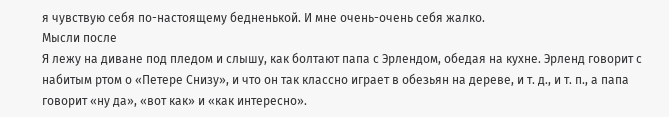я чувствую себя по-настоящему бедненькой. И мне очень-очень себя жалко.
Мысли после
Я лежу на диване под пледом и слышу, как болтают папа с Эрлендом, обедая на кухне. Эрленд говорит с набитым ртом о «Петере Снизу», и что он так классно играет в обезьян на дереве, и т. д., и т. п., а папа говорит «ну да», «вот как» и «как интересно».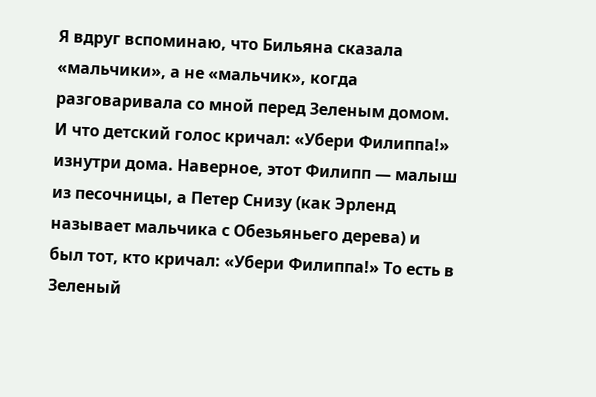Я вдруг вспоминаю, что Бильяна сказала «мальчики», а не «мальчик», когда разговаривала со мной перед Зеленым домом. И что детский голос кричал: «Убери Филиппа!» изнутри дома. Наверное, этот Филипп — малыш из песочницы, а Петер Снизу (как Эрленд называет мальчика с Обезьяньего дерева) и был тот, кто кричал: «Убери Филиппа!» То есть в Зеленый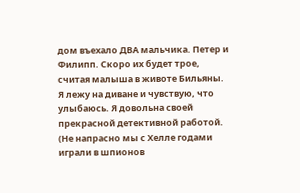дом въехало ДВА мальчика. Петер и Филипп. Скоро их будет трое, считая малыша в животе Бильяны. Я лежу на диване и чувствую, что улыбаюсь. Я довольна своей прекрасной детективной работой. (Не напрасно мы с Хелле годами играли в шпионов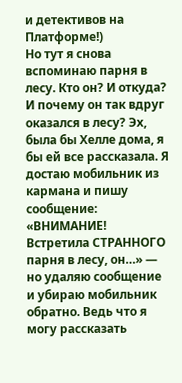и детективов на Платформе!)
Но тут я снова вспоминаю парня в лесу. Кто он? И откуда? И почему он так вдруг оказался в лесу? Эх, была бы Хелле дома, я бы ей все рассказала. Я достаю мобильник из кармана и пишу сообщение: «ВНИМАНИЕ! Встретила СТРАННОГО парня в лесу, он…» — но удаляю сообщение и убираю мобильник обратно. Ведь что я могу рассказать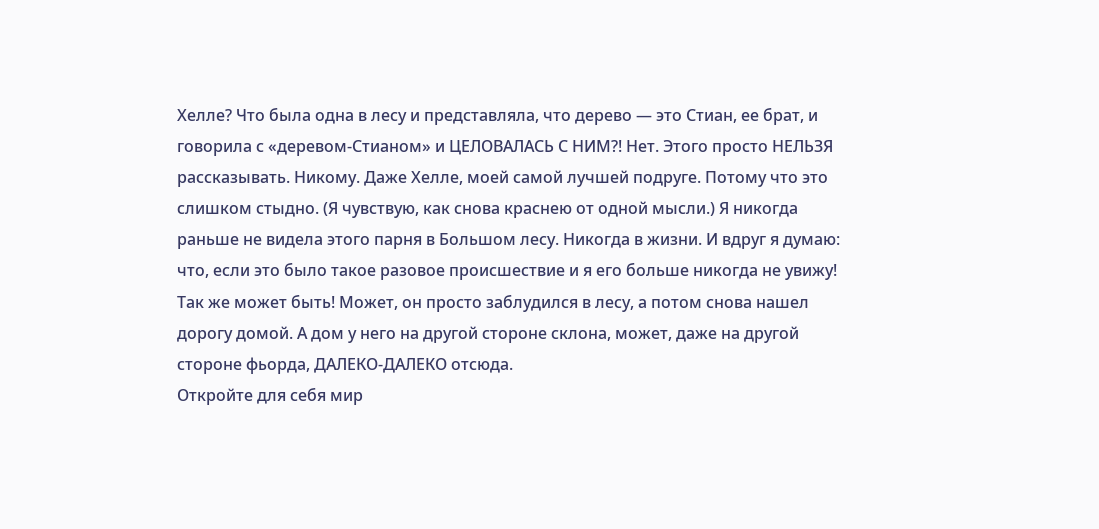Хелле? Что была одна в лесу и представляла, что дерево — это Стиан, ее брат, и говорила с «деревом-Стианом» и ЦЕЛОВАЛАСЬ С НИМ?! Нет. Этого просто НЕЛЬЗЯ рассказывать. Никому. Даже Хелле, моей самой лучшей подруге. Потому что это слишком стыдно. (Я чувствую, как снова краснею от одной мысли.) Я никогда раньше не видела этого парня в Большом лесу. Никогда в жизни. И вдруг я думаю: что, если это было такое разовое происшествие и я его больше никогда не увижу! Так же может быть! Может, он просто заблудился в лесу, а потом снова нашел дорогу домой. А дом у него на другой стороне склона, может, даже на другой стороне фьорда, ДАЛЕКО-ДАЛЕКО отсюда.
Откройте для себя мир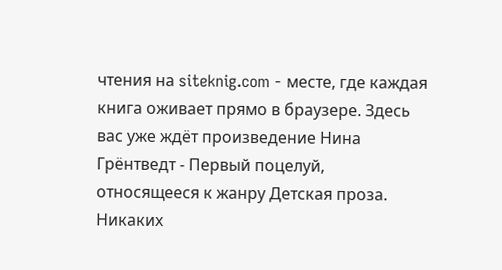чтения на siteknig.com - месте, где каждая книга оживает прямо в браузере. Здесь вас уже ждёт произведение Нина Грёнтведт - Первый поцелуй, относящееся к жанру Детская проза. Никаких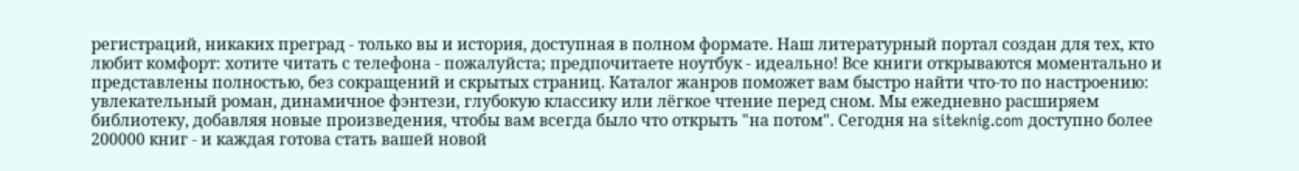регистраций, никаких преград - только вы и история, доступная в полном формате. Наш литературный портал создан для тех, кто любит комфорт: хотите читать с телефона - пожалуйста; предпочитаете ноутбук - идеально! Все книги открываются моментально и представлены полностью, без сокращений и скрытых страниц. Каталог жанров поможет вам быстро найти что-то по настроению: увлекательный роман, динамичное фэнтези, глубокую классику или лёгкое чтение перед сном. Мы ежедневно расширяем библиотеку, добавляя новые произведения, чтобы вам всегда было что открыть "на потом". Сегодня на siteknig.com доступно более 200000 книг - и каждая готова стать вашей новой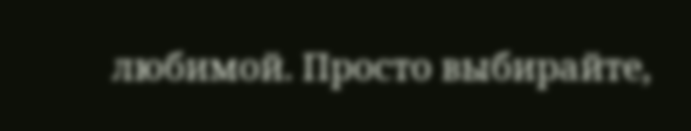любимой. Просто выбирайте,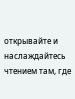открывайте и наслаждайтесь чтением там, где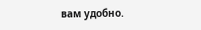вам удобно.